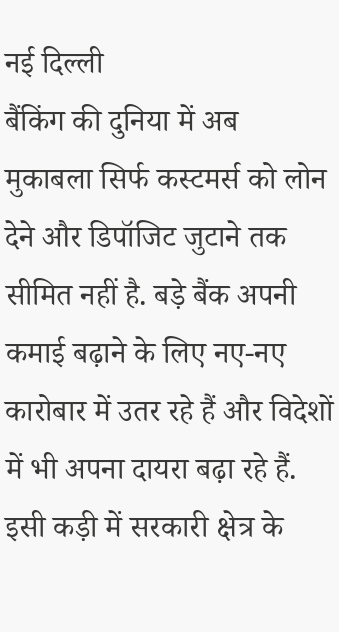नई दिल्ली
बैंकिंग की दुनिया में अब मुकाबला सिर्फ कस्टमर्स को लोन देने और डिपॉजिट जुटाने तक सीमित नहीं है. बड़े बैंक अपनी कमाई बढ़ाने के लिए नए-नए कारोबार में उतर रहे हैं और विदेशों में भी अपना दायरा बढ़ा रहे हैं. इसी कड़ी में सरकारी क्षेत्र के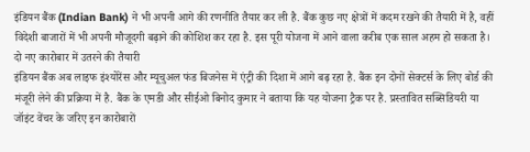इंडियन बैंक (Indian Bank) ने भी अपनी आगे की रणनीति तैयार कर ली है. बैंक कुछ नए क्षेत्रों में कदम रखने की तैयारी में है, वहीं विदेशी बाजारों में भी अपनी मौजूदगी बढ़ाने की कोशिश कर रहा है. इस पूरी योजना में आने वाला करीब एक साल अहम हो सकता है।
दो नए कारोबार में उतरने की तैयारी
इंडियन बैंक अब लाइफ इंश्योरेंस और म्यूचुअल फंड बिजनेस में एंट्री की दिशा में आगे बढ़ रहा है. बैंक इन दोनों सेक्टर्स के लिए बोर्ड की मंजूरी लेने की प्रक्रिया में है. बैंक के एमडी और सीईओ बिनोद कुमार ने बताया कि यह योजना ट्रैक पर है. प्रस्तावित सब्सिडियरी या जॉइंट वेंचर के जरिए इन कारोबारों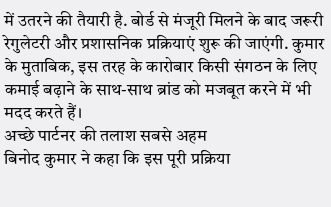में उतरने की तैयारी है. बोर्ड से मंजूरी मिलने के बाद जरूरी रेगुलेटरी और प्रशासनिक प्रक्रियाएं शुरू की जाएंगी. कुमार के मुताबिक, इस तरह के कारोबार किसी संगठन के लिए कमाई बढ़ाने के साथ-साथ ब्रांड को मजबूत करने में भी मदद करते हैं।
अच्छे पार्टनर की तलाश सबसे अहम
बिनोद कुमार ने कहा कि इस पूरी प्रक्रिया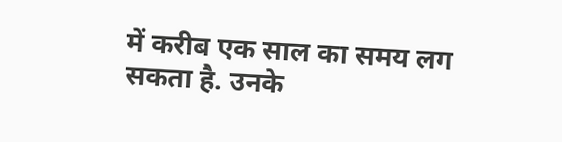में करीब एक साल का समय लग सकता है. उनके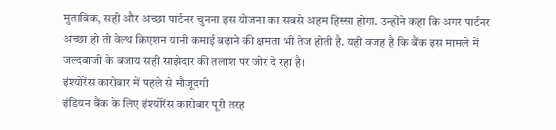मुताबिक, सही और अच्छा पार्टनर चुनना इस योजना का सबसे अहम हिस्सा होगा. उन्होंने कहा कि अगर पार्टनर अच्छा हो तो वेल्थ क्रिएशन यानी कमाई बढ़ाने की क्षमता भी तेज होती है. यही वजह है कि बैंक इस मामले में जल्दबाजी के बजाय सही साझेदार की तलाश पर जोर दे रहा है।
इंश्योरेंस कारोबार में पहले से मौजूदगी
इंडियन बैंक के लिए इंश्योरेंस कारोबार पूरी तरह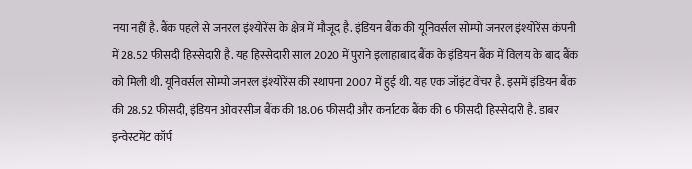नया नहीं है. बैंक पहले से जनरल इंश्योरेंस के क्षेत्र में मौजूद है. इंडियन बैंक की यूनिवर्सल सोम्पो जनरल इंश्योरेंस कंपनी में 28.52 फीसदी हिस्सेदारी है. यह हिस्सेदारी साल 2020 में पुराने इलाहाबाद बैंक के इंडियन बैंक में विलय के बाद बैंक को मिली थी. यूनिवर्सल सोम्पो जनरल इंश्योरेंस की स्थापना 2007 में हुई थी. यह एक जॉइंट वेंचर है. इसमें इंडियन बैंक की 28.52 फीसदी, इंडियन ओवरसीज बैंक की 18.06 फीसदी और कर्नाटक बैंक की 6 फीसदी हिस्सेदारी है. डाबर इन्वेस्टमेंट कॉर्प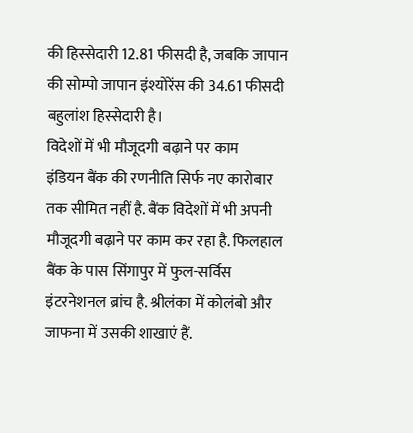की हिस्सेदारी 12.81 फीसदी है, जबकि जापान की सोम्पो जापान इंश्योरेंस की 34.61 फीसदी बहुलांश हिस्सेदारी है।
विदेशों में भी मौजूदगी बढ़ाने पर काम
इंडियन बैंक की रणनीति सिर्फ नए कारोबार तक सीमित नहीं है. बैंक विदेशों में भी अपनी मौजूदगी बढ़ाने पर काम कर रहा है. फिलहाल बैंक के पास सिंगापुर में फुल-सर्विस इंटरनेशनल ब्रांच है. श्रीलंका में कोलंबो और जाफना में उसकी शाखाएं हैं.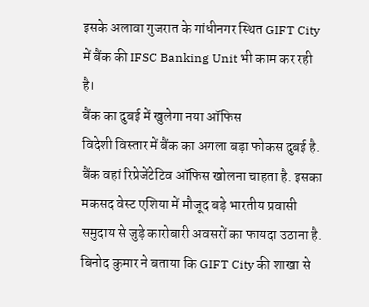इसके अलावा गुजरात के गांधीनगर स्थित GIFT City में बैंक की IFSC Banking Unit भी काम कर रही है।
बैंक का दुबई में खुलेगा नया ऑफिस
विदेशी विस्तार में बैंक का अगला बड़ा फोकस दुबई है. बैंक वहां रिप्रेजेंटेटिव ऑफिस खोलना चाहता है. इसका मकसद वेस्ट एशिया में मौजूद बड़े भारतीय प्रवासी समुदाय से जुड़े कारोबारी अवसरों का फायदा उठाना है. बिनोद कुमार ने बताया कि GIFT City की शाखा से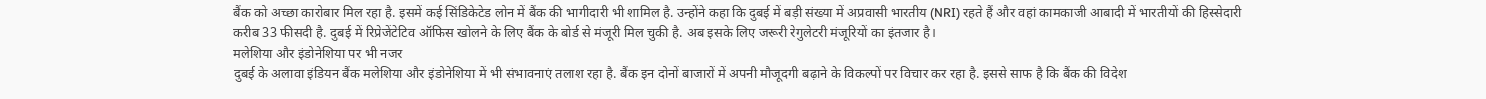बैंक को अच्छा कारोबार मिल रहा है. इसमें कई सिंडिकेटेड लोन में बैंक की भागीदारी भी शामिल है. उन्होंने कहा कि दुबई में बड़ी संख्या में अप्रवासी भारतीय (NRI) रहते हैं और वहां कामकाजी आबादी में भारतीयों की हिस्सेदारी करीब 33 फीसदी है. दुबई में रिप्रेजेंटेटिव ऑफिस खोलने के लिए बैंक के बोर्ड से मंजूरी मिल चुकी है. अब इसके लिए जरूरी रेगुलेटरी मंजूरियों का इंतजार है।
मलेशिया और इंडोनेशिया पर भी नजर
दुबई के अलावा इंडियन बैंक मलेशिया और इंडोनेशिया में भी संभावनाएं तलाश रहा है. बैंक इन दोनों बाजारों में अपनी मौजूदगी बढ़ाने के विकल्पों पर विचार कर रहा है. इससे साफ है कि बैंक की विदेश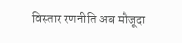विस्तार रणनीति अब मौजूदा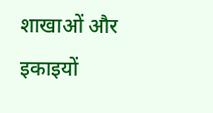शाखाओं और इकाइयों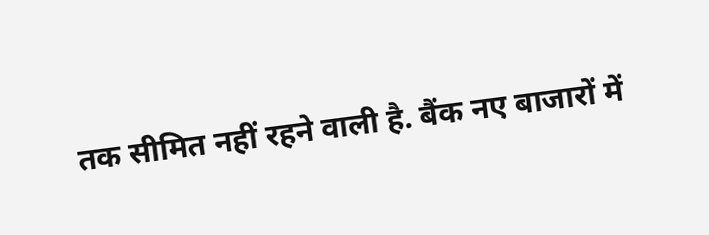तक सीमित नहीं रहने वाली है. बैंक नए बाजारों में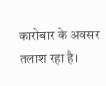कारोबार के अवसर तलाश रहा है।